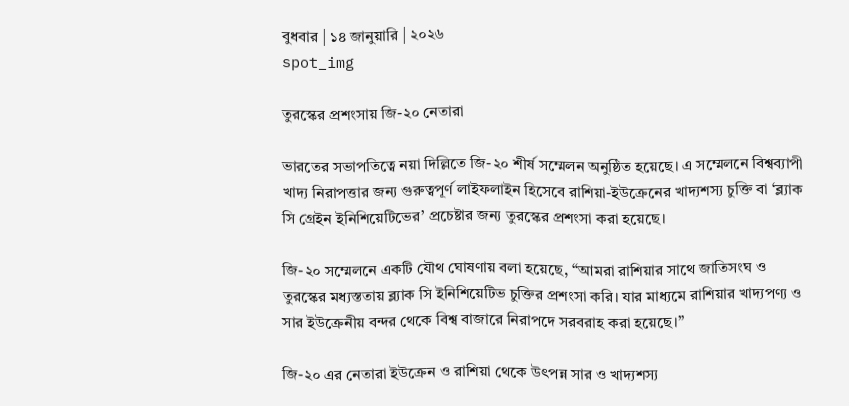বুধবার | ১৪ জানুয়ারি | ২০২৬
spot_img

তুরস্কের প্রশংসায় জি-২০ নেতারা

ভারতের সভাপতিত্বে নয়া দিল্লিতে জি-২০ শীর্ষ সম্মেলন অনুষ্ঠিত হয়েছে। এ সম্মেলনে বিশ্বব্যাপী খাদ্য নিরাপত্তার জন্য গুরুত্বপূর্ণ লাইফলাইন হিসেবে রাশিয়া-ইউক্রেনের খাদ্যশস্য চুক্তি বা ‘ব্ল্যাক সি গ্রেইন ইনিশিয়েটিভের’ প্রচেষ্টার জন্য তুরস্কের প্রশংসা করা হয়েছে।

জি-২০ সম্মেলনে একটি যৌথ ঘোষণায় বলা হয়েছে, “আমরা রাশিয়ার সাথে জাতিসংঘ ও তুরস্কের মধ্যস্ততায় ব্ল্যাক সি ইনিশিয়েটিভ চুক্তির প্রশংসা করি। যার মাধ্যমে রাশিয়ার খাদ্যপণ্য ও সার ইউক্রেনীয় বন্দর থেকে বিশ্ব বাজারে নিরাপদে সরবরাহ করা হয়েছে।”

জি-২০ এর নেতারা ইউক্রেন ও রাশিয়া থেকে উৎপন্ন সার ও খাদ্যশস্য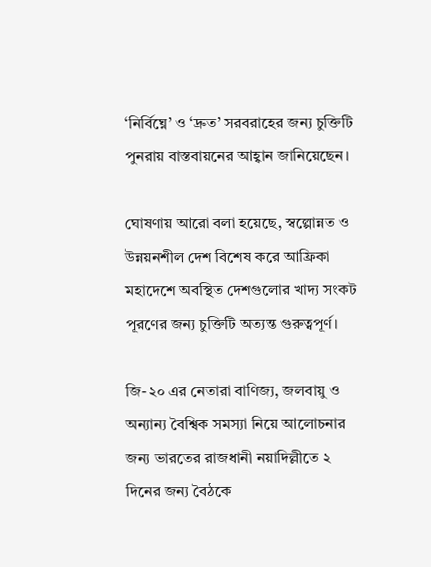‘নির্বিঘ্নে’ ও ‘দ্রুত’ সরবরাহের জন্য চুক্তিটি পুনরায় বাস্তবায়নের আহ্বান জানিয়েছেন।

ঘোষণায় আরো বলা হয়েছে, স্বল্পোন্নত ও উন্নয়নশীল দেশ বিশেষ করে আফ্রিকা মহাদেশে অবস্থিত দেশগুলোর খাদ্য সংকট পূরণের জন্য চুক্তিটি অত্যন্ত গুরুত্বপূর্ণ।

জি-২০ এর নেতারা বাণিজ্য, জলবায়ু ও অন্যান্য বৈশ্বিক সমস্যা নিয়ে আলোচনার জন্য ভারতের রাজধানী নয়াদিল্লীতে ২ দিনের জন্য বৈঠকে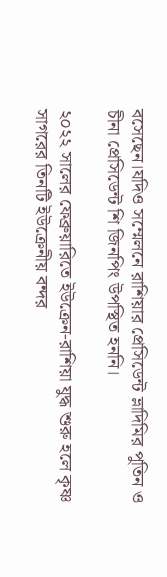বসেছেন।যদিও সম্মেলনে রাশিয়ার প্রেসিডেন্ট ভ্লাদিমির পুতিন ও চীনা প্রেসিডেন্ট শি জিনপিং উপস্থিত হননি।

২০২২ সালের ফেব্রুয়ারিতে ইউক্রেন-রাশিয়া যুদ্ধ শুরু হলে কৃষ্ণ সাগরের তিনটি ইউক্রেনীয় বন্দর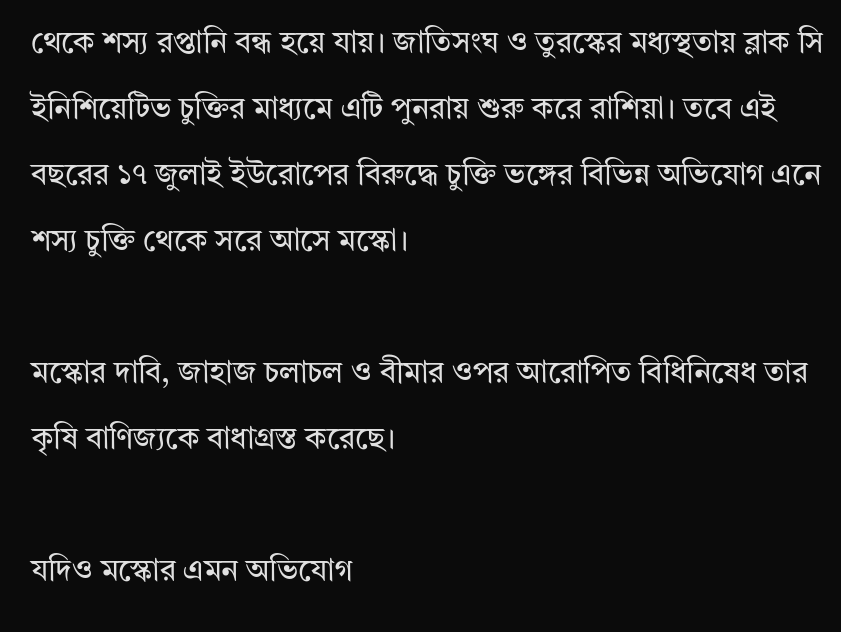থেকে শস্য রপ্তানি বন্ধ হয়ে যায়। জাতিসংঘ ও তুরস্কের মধ্যস্থতায় ব্লাক সি ইনিশিয়েটিভ চুক্তির মাধ্যমে এটি পুনরায় শুরু করে রাশিয়া। তবে এই বছরের ১৭ জুলাই ইউরোপের বিরুদ্ধে চুক্তি ভঙ্গের বিভিন্ন অভিযোগ এনে শস্য চুক্তি থেকে সরে আসে মস্কো।

মস্কোর দাবি, জাহাজ চলাচল ও বীমার ওপর আরোপিত বিধিনিষেধ তার কৃষি বাণিজ্যকে বাধাগ্রস্ত করেছে।

যদিও মস্কোর এমন অভিযোগ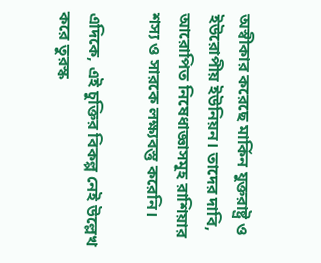অস্বীকার করেছে মার্কিন যুক্তরাষ্ট্র ও ইউরোপীয় ইউনিয়ন। তাদের দাবি, আরোপিত নিষেধাজ্ঞাসমূহ রাশিয়ার শস্য ও সারকে লক্ষ্যবস্তু করেনি।

এদিকে, এই চুক্তির বিকল্প নেই উল্লেখ করে তুরস্ক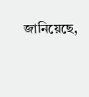জানিয়েছে,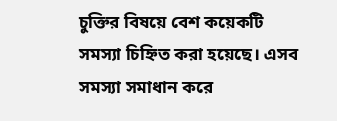চুক্তির বিষয়ে বেশ কয়েকটি সমস্যা চিহ্নিত করা হয়েছে। এসব সমস্যা সমাধান করে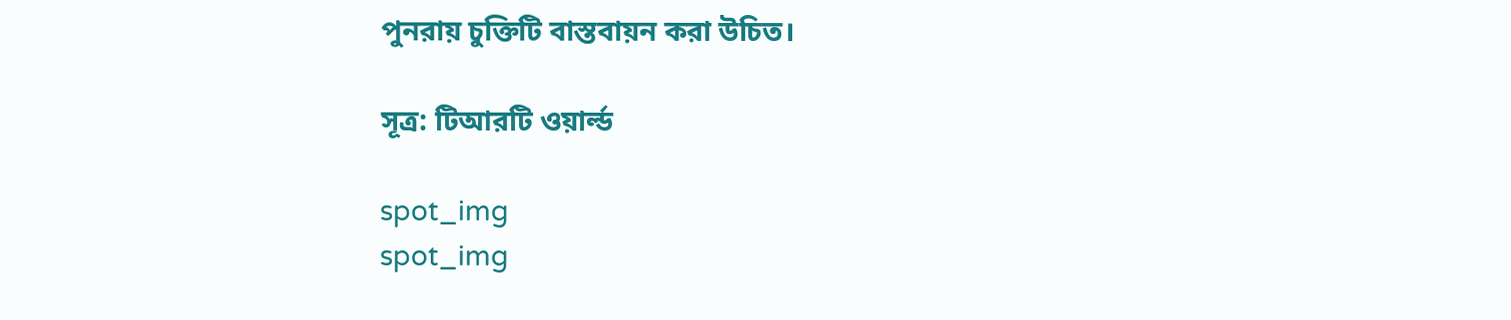পুনরায় চুক্তিটি বাস্তবায়ন করা উচিত।

সূত্র: টিআরটি ওয়ার্ল্ড

spot_img
spot_img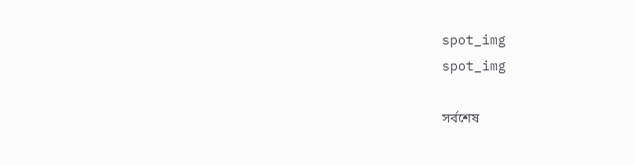spot_img
spot_img

সর্বশেষ